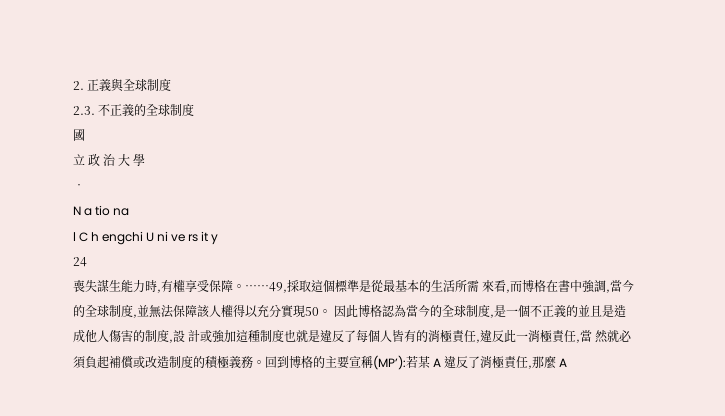2. 正義與全球制度
2.3. 不正義的全球制度
國
立 政 治 大 學
‧
N a tio na
l C h engchi U ni ve rs it y
24
喪失謀生能力時,有權享受保障。……49,採取這個標準是從最基本的生活所需 來看,而博格在書中強調,當今的全球制度,並無法保障該人權得以充分實現50。 因此博格認為當今的全球制度,是一個不正義的並且是造成他人傷害的制度,設 計或強加這種制度也就是違反了每個人皆有的消極責任,違反此一消極責任,當 然就必須負起補償或改造制度的積極義務。回到博格的主要宣稱(MP’):若某 A 違反了消極責任,那麼 A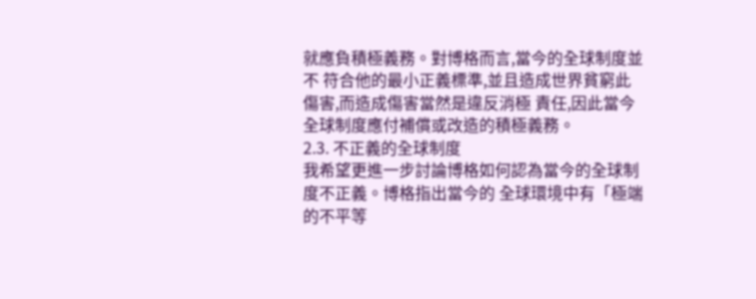就應負積極義務。對博格而言,當今的全球制度並不 符合他的最小正義標準,並且造成世界貧窮此傷害,而造成傷害當然是違反消極 責任,因此當今全球制度應付補償或改造的積極義務。
2.3. 不正義的全球制度
我希望更進一步討論博格如何認為當今的全球制度不正義。博格指出當今的 全球環境中有「極端的不平等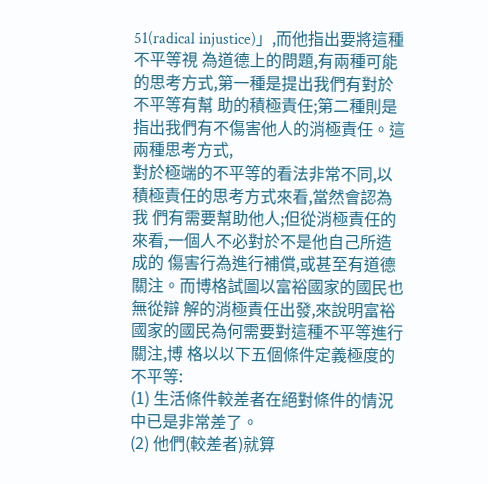51(radical injustice)」,而他指出要將這種不平等視 為道德上的問題,有兩種可能的思考方式,第一種是提出我們有對於不平等有幫 助的積極責任;第二種則是指出我們有不傷害他人的消極責任。這兩種思考方式,
對於極端的不平等的看法非常不同,以積極責任的思考方式來看,當然會認為我 們有需要幫助他人;但從消極責任的來看,一個人不必對於不是他自己所造成的 傷害行為進行補償,或甚至有道德關注。而博格試圖以富裕國家的國民也無從辯 解的消極責任出發,來說明富裕國家的國民為何需要對這種不平等進行關注,博 格以以下五個條件定義極度的不平等:
(1) 生活條件較差者在絕對條件的情況中已是非常差了。
(2) 他們(較差者)就算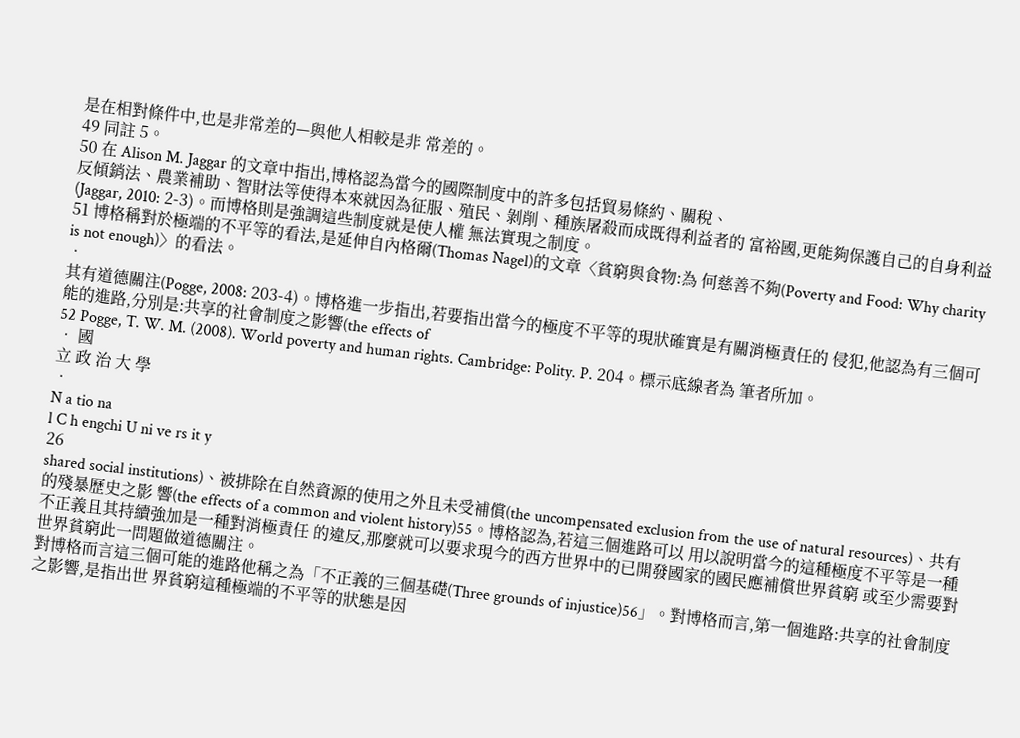是在相對條件中,也是非常差的—與他人相較是非 常差的。
49 同註 5。
50 在 Alison M. Jaggar 的文章中指出,博格認為當今的國際制度中的許多包括貿易條約、關稅、
反傾銷法、農業補助、智財法等使得本來就因為征服、殖民、剝削、種族屠殺而成既得利益者的 富裕國,更能夠保護自己的自身利益(Jaggar, 2010: 2-3)。而博格則是強調這些制度就是使人權 無法實現之制度。
51 博格稱對於極端的不平等的看法,是延伸自內格爾(Thomas Nagel)的文章〈貧窮與食物:為 何慈善不夠(Poverty and Food: Why charity is not enough)〉的看法。
‧
其有道德關注(Pogge, 2008: 203-4)。博格進一步指出,若要指出當今的極度不平等的現狀確實是有關消極責任的 侵犯,他認為有三個可能的進路,分別是:共享的社會制度之影響(the effects of
52 Pogge, T. W. M. (2008). World poverty and human rights. Cambridge: Polity. P. 204。標示底線者為 筆者所加。
‧ 國
立 政 治 大 學
‧
N a tio na
l C h engchi U ni ve rs it y
26
shared social institutions)、被排除在自然資源的使用之外且未受補償(the uncompensated exclusion from the use of natural resources)、共有的殘暴歷史之影 響(the effects of a common and violent history)55。博格認為,若這三個進路可以 用以說明當今的這種極度不平等是一種不正義且其持續強加是一種對消極責任 的違反,那麼就可以要求現今的西方世界中的已開發國家的國民應補償世界貧窮 或至少需要對世界貧窮此一問題做道德關注。
對博格而言這三個可能的進路他稱之為「不正義的三個基礎(Three grounds of injustice)56」。對博格而言,第一個進路:共享的社會制度之影響,是指出世 界貧窮這種極端的不平等的狀態是因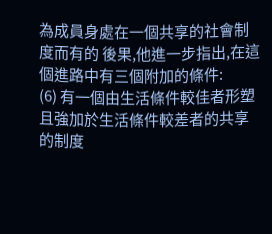為成員身處在一個共享的社會制度而有的 後果,他進一步指出,在這個進路中有三個附加的條件:
(6) 有一個由生活條件較佳者形塑且強加於生活條件較差者的共享的制度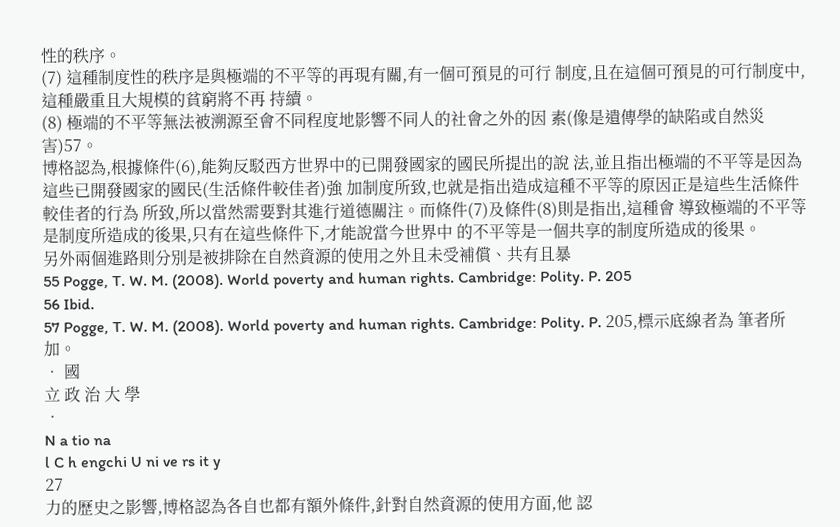性的秩序。
(7) 這種制度性的秩序是與極端的不平等的再現有關,有一個可預見的可行 制度,且在這個可預見的可行制度中,這種嚴重且大規模的貧窮將不再 持續。
(8) 極端的不平等無法被溯源至會不同程度地影響不同人的社會之外的因 素(像是遺傳學的缺陷或自然災害)57。
博格認為,根據條件(6),能夠反駁西方世界中的已開發國家的國民所提出的說 法,並且指出極端的不平等是因為這些已開發國家的國民(生活條件較佳者)強 加制度所致,也就是指出造成這種不平等的原因正是這些生活條件較佳者的行為 所致,所以當然需要對其進行道德關注。而條件(7)及條件(8)則是指出,這種會 導致極端的不平等是制度所造成的後果,只有在這些條件下,才能說當今世界中 的不平等是一個共享的制度所造成的後果。
另外兩個進路則分別是被排除在自然資源的使用之外且未受補償、共有且暴
55 Pogge, T. W. M. (2008). World poverty and human rights. Cambridge: Polity. P. 205
56 Ibid.
57 Pogge, T. W. M. (2008). World poverty and human rights. Cambridge: Polity. P. 205,標示底線者為 筆者所加。
‧ 國
立 政 治 大 學
‧
N a tio na
l C h engchi U ni ve rs it y
27
力的歷史之影響,博格認為各自也都有額外條件,針對自然資源的使用方面,他 認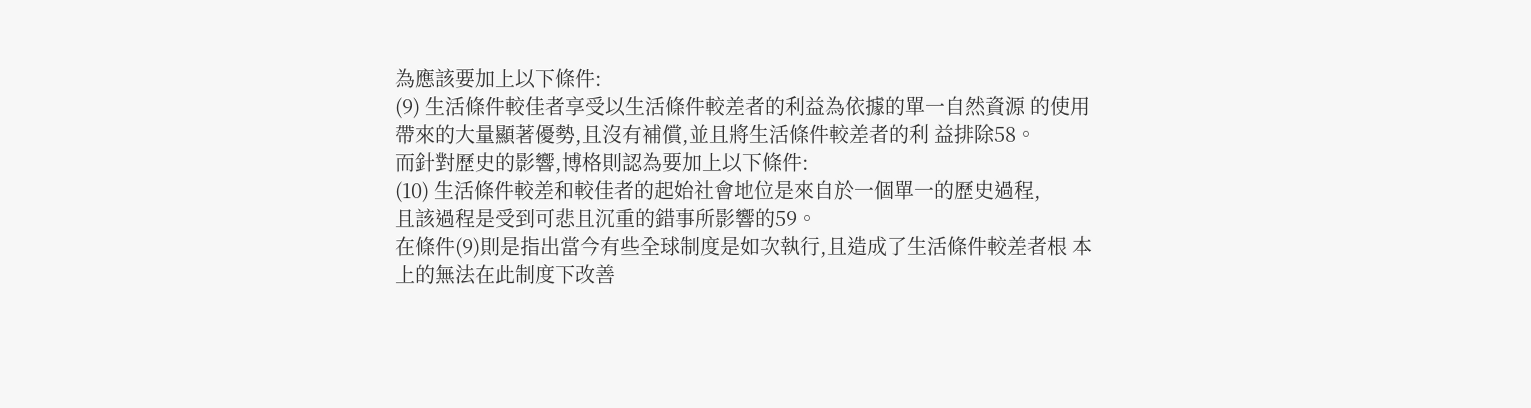為應該要加上以下條件:
(9) 生活條件較佳者享受以生活條件較差者的利益為依據的單一自然資源 的使用帶來的大量顯著優勢,且沒有補償,並且將生活條件較差者的利 益排除58。
而針對歷史的影響,博格則認為要加上以下條件:
(10) 生活條件較差和較佳者的起始社會地位是來自於一個單一的歷史過程,
且該過程是受到可悲且沉重的錯事所影響的59。
在條件(9)則是指出當今有些全球制度是如次執行,且造成了生活條件較差者根 本上的無法在此制度下改善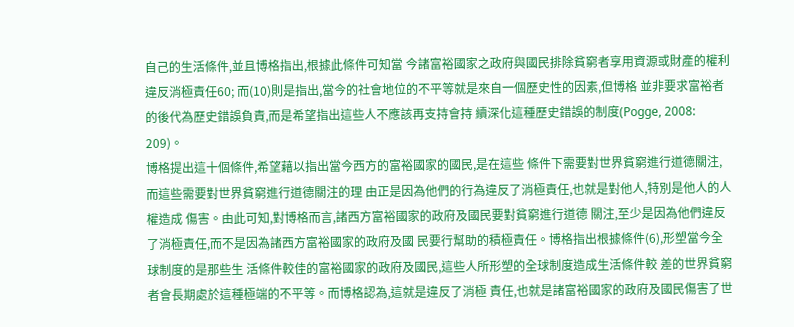自己的生活條件,並且博格指出,根據此條件可知當 今諸富裕國家之政府與國民排除貧窮者享用資源或財產的權利違反消極責任60; 而(10)則是指出,當今的社會地位的不平等就是來自一個歷史性的因素,但博格 並非要求富裕者的後代為歷史錯誤負責,而是希望指出這些人不應該再支持會持 續深化這種歷史錯誤的制度(Pogge, 2008: 209)。
博格提出這十個條件,希望藉以指出當今西方的富裕國家的國民,是在這些 條件下需要對世界貧窮進行道德關注,而這些需要對世界貧窮進行道德關注的理 由正是因為他們的行為違反了消極責任,也就是對他人,特別是他人的人權造成 傷害。由此可知,對博格而言,諸西方富裕國家的政府及國民要對貧窮進行道德 關注,至少是因為他們違反了消極責任,而不是因為諸西方富裕國家的政府及國 民要行幫助的積極責任。博格指出根據條件(6),形塑當今全球制度的是那些生 活條件較佳的富裕國家的政府及國民,這些人所形塑的全球制度造成生活條件較 差的世界貧窮者會長期處於這種極端的不平等。而博格認為,這就是違反了消極 責任,也就是諸富裕國家的政府及國民傷害了世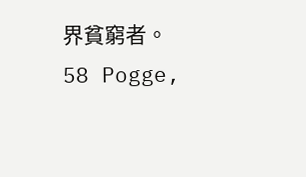界貧窮者。
58 Pogge,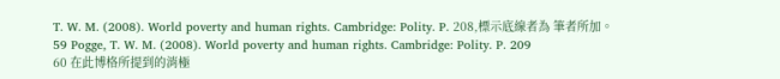T. W. M. (2008). World poverty and human rights. Cambridge: Polity. P. 208,標示底線者為 筆者所加。
59 Pogge, T. W. M. (2008). World poverty and human rights. Cambridge: Polity. P. 209
60 在此博格所提到的消極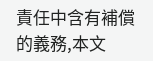責任中含有補償的義務,本文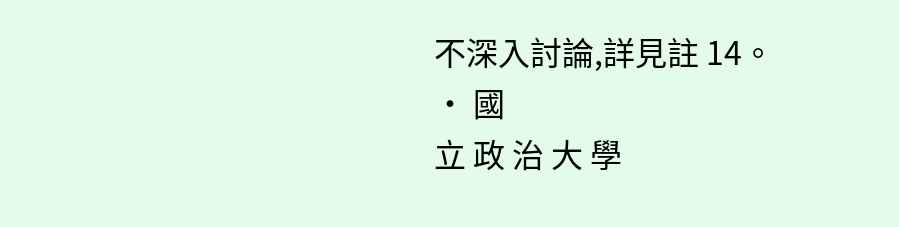不深入討論,詳見註 14。
‧ 國
立 政 治 大 學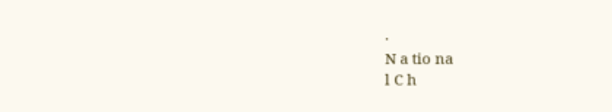‧
N a tio na
l C h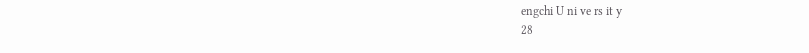engchi U ni ve rs it y
28